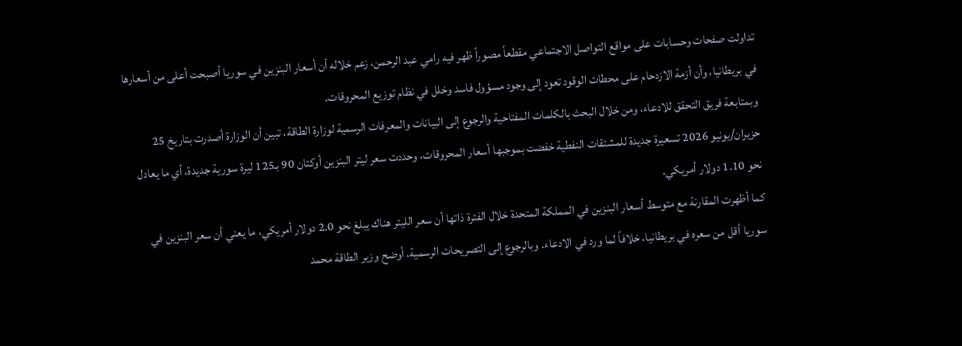تداولت صفحات وحسابات على مواقع التواصل الاجتماعي مقطعاً مصوراً ظهر فيه رامي عبد الرحمن، زعم خلاله أن أسعار البنزين في سوريا أصبحت أعلى من أسعارها في بريطانيا، وأن أزمة الازدحام على محطات الوقود تعود إلى وجود مسؤول فاسد وخلل في نظام توزيع المحروقات.
وبمتابعة فريق التحقق للادعاء، ومن خلال البحث بالكلمات المفتاحية والرجوع إلى البيانات والمعرفات الرسمية لوزارة الطاقة، تبين أن الوزارة أصدرت بتاريخ 25 حزيران/يونيو 2026 تسعيرة جديدة للمشتقات النفطية خفضت بموجبها أسعار المحروقات، وحددت سعر ليتر البنزين أوكتان 90 بـ125 ليرة سورية جديدة، أي ما يعادل نحو 1.10 دولار أمريكي.
كما أظهرت المقارنة مع متوسط أسعار البنزين في المملكة المتحدة خلال الفترة ذاتها أن سعر الليتر هناك يبلغ نحو 2.0 دولار أمريكي، ما يعني أن سعر البنزين في سوريا أقل من سعره في بريطانيا، خلافاً لما ورد في الادعاء. وبالرجوع إلى التصريحات الرسمية، أوضح وزير الطاقة محمد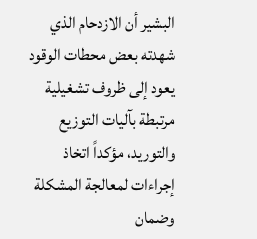البشير أن الازدحام الذي شهدته بعض محطات الوقود يعود إلى ظروف تشغيلية مرتبطة بآليات التوزيع والتوريد، مؤكداً اتخاذ إجراءات لمعالجة المشكلة وضمان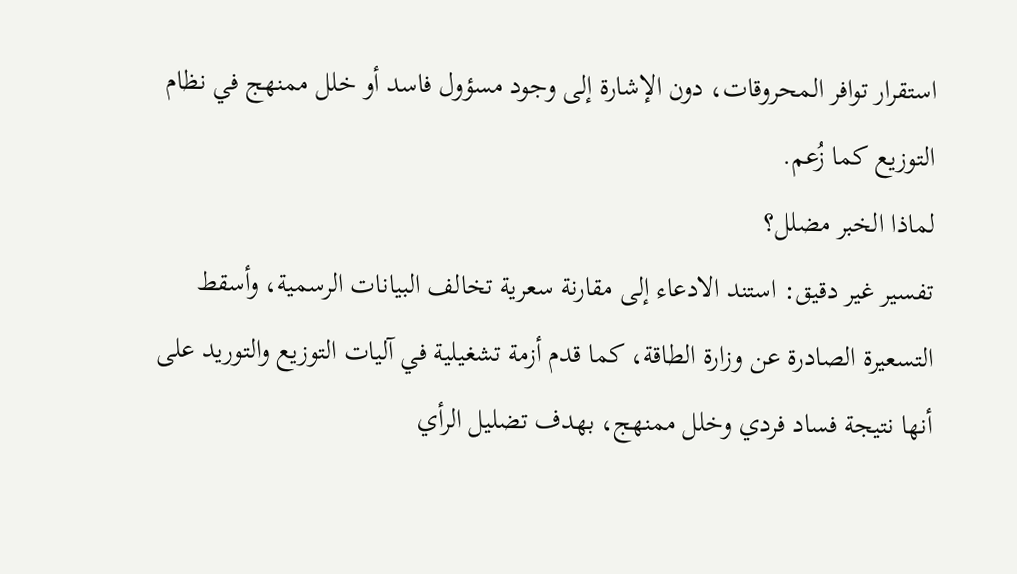استقرار توافر المحروقات، دون الإشارة إلى وجود مسؤول فاسد أو خلل ممنهج في نظام التوزيع كما زُعم.
لماذا الخبر مضلل؟
تفسير غير دقيق: استند الادعاء إلى مقارنة سعرية تخالف البيانات الرسمية، وأسقط التسعيرة الصادرة عن وزارة الطاقة، كما قدم أزمة تشغيلية في آليات التوزيع والتوريد على أنها نتيجة فساد فردي وخلل ممنهج، بهدف تضليل الرأي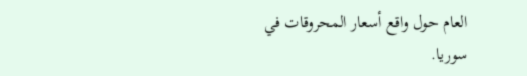العام حول واقع أسعار المحروقات في سوريا.